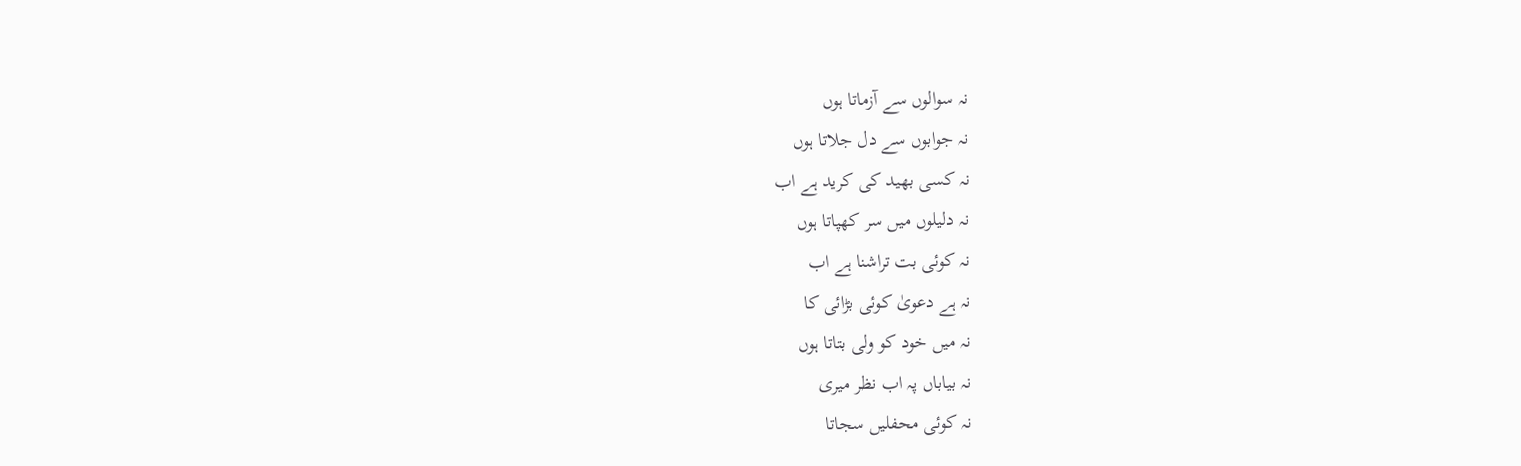نہ سوالوں سے آزماتا ہوں
نہ جوابوں سے دل جلاتا ہوں
نہ کسی بھید کی کرید ہے اب
نہ دلیلوں میں سر کھپاتا ہوں
نہ کوئی بت تراشنا ہے اب
نہ ہے دعویٰ کوئی بڑائی کا
نہ میں خود کو ولی بتاتا ہوں
نہ بیاباں پہ اب نظر میری
نہ کوئی محفلیں سجاتا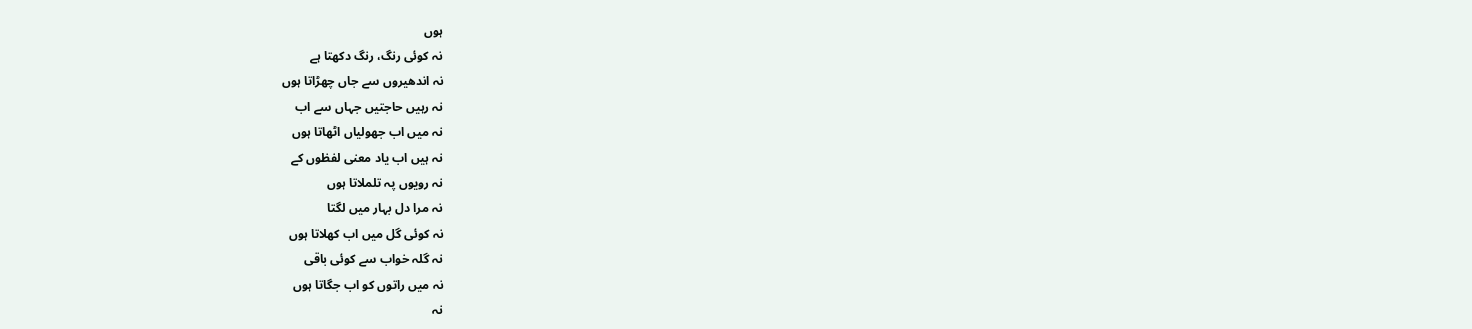ہوں
نہ کوئی رنگ، رنگ دکھتا ہے
نہ اندھیروں سے جاں چھڑاتا ہوں
نہ رہیں حاجتیں جہاں سے اب
نہ میں اب جھولیاں اٹھاتا ہوں
نہ ہیں اب یاد معنی لفظوں کے
نہ رویوں پہ تلملاتا ہوں
نہ مرا دل بہار میں لگتا
نہ کوئی گل میں اب کھلاتا ہوں
نہ گلہ خواب سے کوئی باقی
نہ میں راتوں کو اب جگاتا ہوں
نہ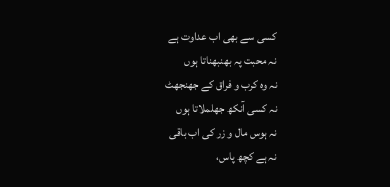کسی سے بھی اب عداوت ہے
نہ محبت پہ بھنبھناتا ہوں
نہ وہ کرب و فراق کے جھنجھٹ
نہ کسی آنکھ جھلملاتا ہوں
نہ ہوس مال و زر کی اب باقی
نہ ہے کچھ پاس،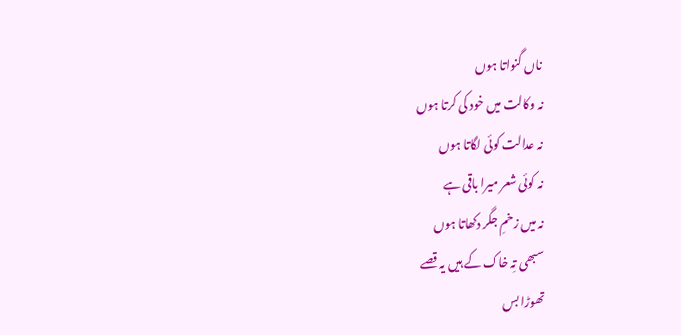ناں گنواتا ہوں
نہ وکالت میں خود کی کرتا ہوں
نہ عدالت کوئی لگاتا ہوں
نہ کوئی شعر میرا باقی ہے
نہ میں زخمِ جگر دکھاتا ہوں
سبھی تِہ خاک کے ہیں یہ قصے
تھوڑا بس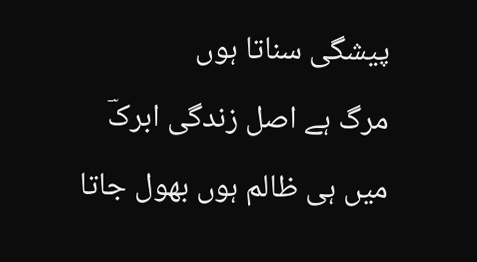پیشگی سناتا ہوں
مرگ ہے اصل زندگی ابرکؔ
میں ہی ظالم ہوں بھول جاتا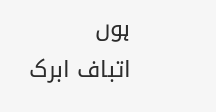ہوں
اتباف ابرک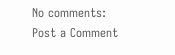No comments:
Post a Comment